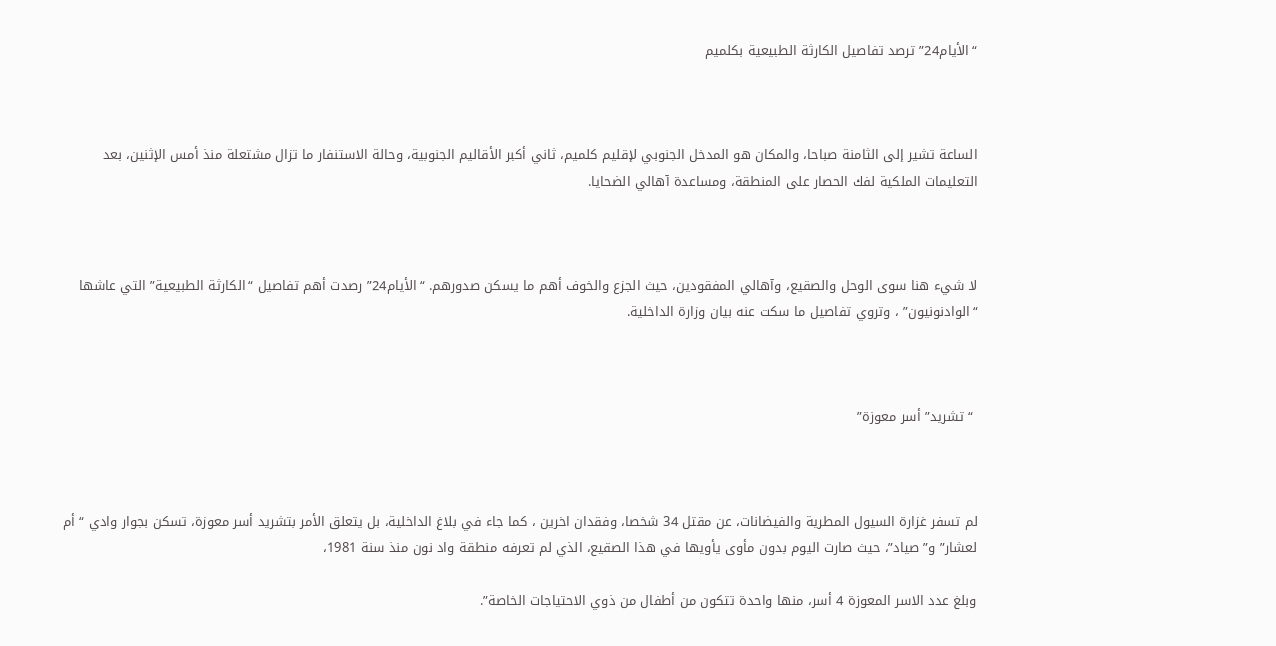“الأيام24” ترصد تفاصيل الكارثة الطبيعية بكلميم



الساعة تشير إلى الثامنة صباحا، والمكان هو المدخل الجنوبي لإقليم كلميم، ثاني أكبر الأقاليم الجنوبية، وحالة الاستنفار ما تزال مشتعلة منذ أمس الإثنين، بعد التعليمات الملكية لفك الحصار على المنطقة، ومساعدة آهالي الضحايا.



لا شيء هنا سوى الوحل والصقيع، وآهالي المفقودين، حيث الجزع والخوف أهم ما يسكن صدورهم. “الأيام24” رصدت أهم تفاصيل “الكارثة الطبيعية” التي عاشها “الوادنونيون” ، وتروي تفاصيل ما سكت عنه بيان وزارة الداخلية.



 “تشريد” أسر معوزة”



لم تسفر غزارة السيول المطرية والفيضانات، عن مقتل 34 شخصا، وفقدان اخرين ، كما جاء في بلاغ الداخلية، بل يتعلق الأمر بتشريد أسر معوزة، تسكن بجوار وادي “أم لعشار” و”صياد”، حيث صارت اليوم بدون مأوى يأويها في هذا الصقيع، الذي لم تعرفه منطقة واد نون منذ سنة 1981،

وبلغ عدد الاسر المعوزة 4 أسر، منها واحدة تتكون من أطفال من ذوي الاحتياجات الخاصة”.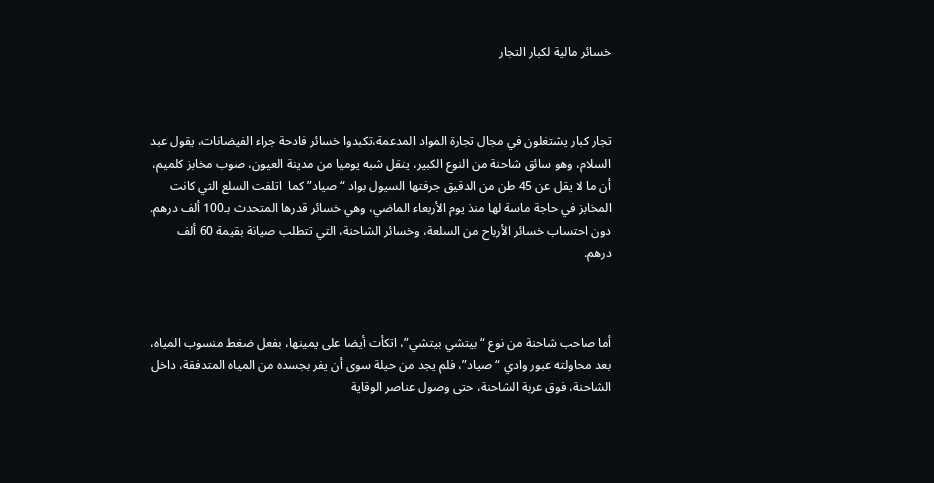خسائر مالية لكبار التجار



تجار كبار يشتغلون في مجال تجارة المواد المدعمة،تكبدوا خسائر فادحة جراء الفيضانات، يقول عبد السلام، وهو سائق شاحنة من النوع الكبير، ينقل شبه يوميا من مدينة العيون، صوب مخابز كلميم، أن ما لا يقل عن 45 طن من الدقيق جرفتها السيول بواد “صياد” كما  اتلفت السلع التي كانت المخابز في حاجة ماسة لها منذ يوم الأربعاء الماضي، وهي خسائر قدرها المتحدث بـ100 ألف درهم. دون احتساب خسائر الأرباح من السلعة، وخسائر الشاحنة، التي تتطلب صيانة بقيمة 60 ألف درهم.



أما صاحب شاحنة من نوع “بيتشي بيتشي”، اتكأت أيضا على يمينها، بفعل ضغط منسوب المياه، بعد محاولته عبور وادي “صياد”، فلم يجد من حيلة سوى أن يفر بجسده من المياه المتدفقة، داخل الشاحنة، فوق عربة الشاحنة، حتى وصول عناصر الوقاية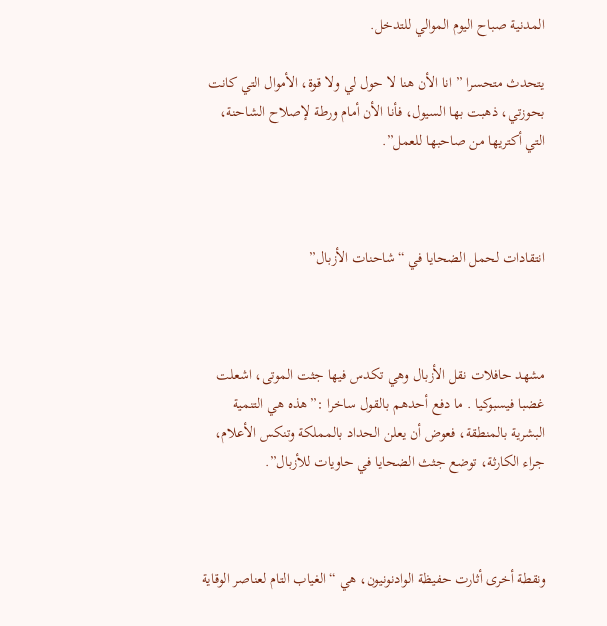المدنية صباح اليوم الموالي للتدخل.

يتحدث متحسرا ” انا الأن هنا لا حول لي ولا قوة، الأموال التي كانت بحوزتي، ذهبت بها السيول، فأنا الأن أمام ورطة لإصلاح الشاحنة، التي أكتريها من صاحبها للعمل”.



انتقادات لحمل الضحايا في “شاحنات الأزبال”



مشهد حافلات نقل الأزبال وهي تكدس فيها جثت الموتى، اشعلت غضبا فيسبوكيا . ما دفع أحدهم بالقول ساخرا :”هذه هي التنمية البشرية بالمنطقة، فعوض أن يعلن الحداد بالمملكة وتنكس الأعلام، جراء الكارثة، توضع جثث الضحايا في حاويات للأزبال”.



ونقطة أخرى أثارت حفيظة الوادنونيون، هي “الغياب التام لعناصر الوقاية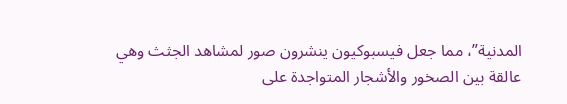المدنية”، مما جعل فيسبوكيون ينشرون صور لمشاهد الجثث وهي عالقة بين الصخور والأشجار المتواجدة على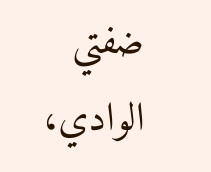ضفتي الوادي،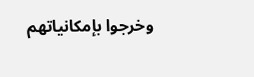وخرجوا بإمكانياتهم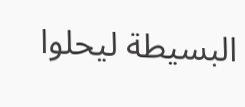البسيطة ليحلوا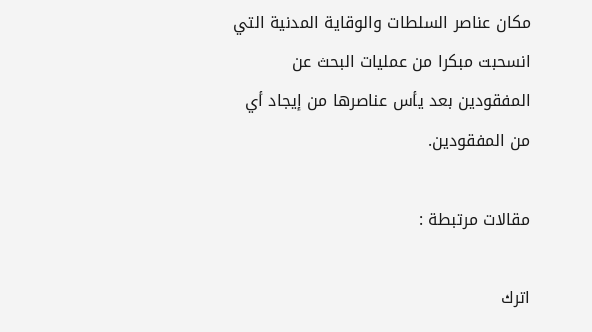مكان عناصر السلطات والوقاية المدنية التي انسحبت مبكرا من عمليات البحث عن المفقودين بعد يأس عناصرها من إيجاد أي من المفقودين.

مقالات مرتبطة :

اترك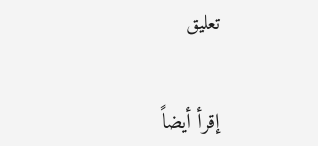تعليق


إقرأ أيضاً